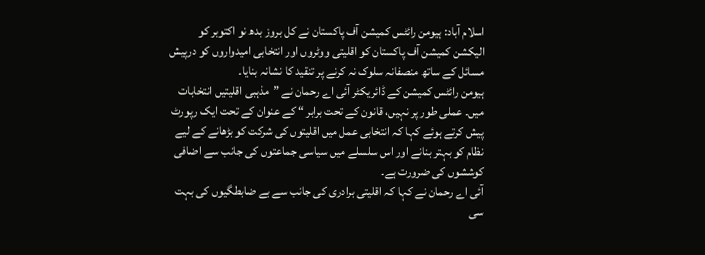اسلام آباد: ہیومن رائٹس کمیشن آف پاکستان نے کل بروز بدھ نو اکتوبر کو الیکشن کمیشن آف پاکستان کو اقلیتی ووٹروں اور انتخابی امیدواروں کو درپیش مسائل کے ساتھ منصفانہ سلوک نہ کرنے پر تنقید کا نشانہ بنایا۔
ہیومن رائٹس کمیشن کے ڈائریکٹر آئی اے رحمان نے ”مذہبی اقلیتیں انتخابات میں۔ عملی طور پر نہیں، قانون کے تحت برابر “ کے عنوان کے تحت ایک رپورٹ پیش کرتے ہوئے کہا کہ انتخابی عمل میں اقلیتوں کی شرکت کو بڑھانے کے لیے نظام کو بہتر بنانے اور اس سلسلے میں سیاسی جماعتوں کی جانب سے اضافی کوششوں کی ضرورت ہے۔
آئی اے رحمان نے کہا کہ اقلیتی برادری کی جانب سے بے ضابطگیوں کی بہت سی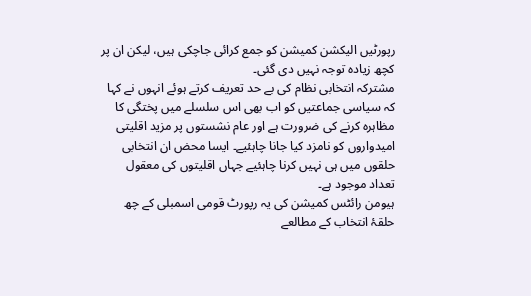رپورٹیں الیکشن کمیشن کو جمع کرائی جاچکی ہیں، لیکن ان پر کچھ زیادہ توجہ نہیں دی گئی۔
مشترکہ انتخابی نظام کی بے حد تعریف کرتے ہوئے انہوں نے کہا کہ سیاسی جماعتیں کو اب بھی اس سلسلے میں پختگی کا مظاہرہ کرنے کی ضرورت ہے اور عام نشستوں پر مزید اقلیتی امیدواروں کو نامزد کیا جانا چاہئیے۔ ایسا محض ان انتخابی حلقوں میں ہی نہیں کرنا چاہئیے جہاں اقلیتوں کی معقول تعداد موجود ہے۔
ہیومن رائٹس کمیشن کی یہ رپورٹ قومی اسمبلی کے چھ حلقۂ انتخاب کے مطالعے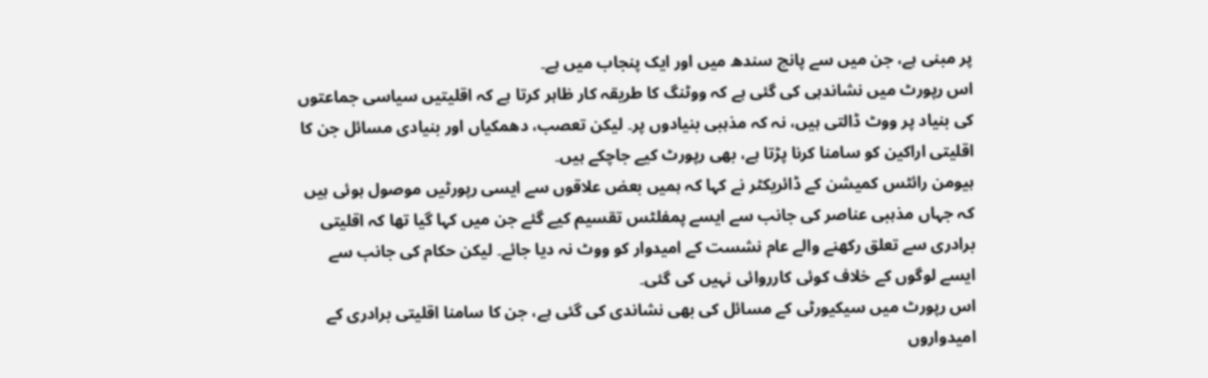پر مبنی ہے، جن میں سے پانچ سندھ میں اور ایک پنجاب میں ہے۔
اس رپورٹ میں نشاندہی کی گئی ہے کہ ووٹنگ کا طریقہ کار ظاہر کرتا ہے کہ اقلیتیں سیاسی جماعتوں کی بنیاد پر ووٹ ڈالتی ہیں، نہ کہ مذہبی بنیادوں پر۔ لیکن تعصب، دھمکیاں اور بنیادی مسائل جن کا اقلیتی اراکین کو سامنا کرنا پڑتا ہے، بھی رپورٹ کیے جاچکے ہیں۔
ہیومن رائٹس کمیشن کے ڈائریکٹر نے کہا کہ ہمیں بعض علاقوں سے ایسی رپورٹیں موصول ہوئی ہیں کہ جہاں مذہبی عناصر کی جانب سے ایسے پمفلٹس تقسیم کیے گئے جن میں کہا گیا تھا کہ اقلیتی برادری سے تعلق رکھنے والے عام نشست کے امیدوار کو ووٹ نہ دیا جائے۔ لیکن حکام کی جانب سے ایسے لوگوں کے خلاف کوئی کارروائی نہیں کی گئی۔
اس رپورٹ میں سیکیورٹی کے مسائل کی بھی نشاندی کی گئی ہے، جن کا سامنا اقلیتی برادری کے امیدواروں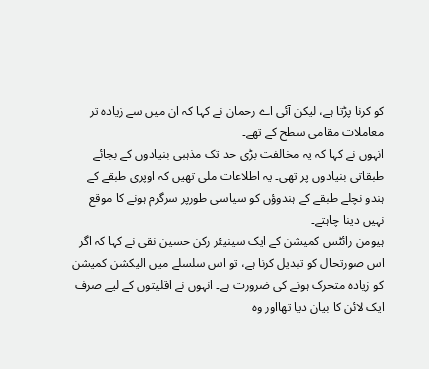کو کرنا پڑتا ہے، لیکن آئی اے رحمان نے کہا کہ ان میں سے زیادہ تر معاملات مقامی سطح کے تھے۔
انہوں نے کہا کہ یہ مخالفت بڑی حد تک مذہبی بنیادوں کے بجائے طبقاتی بنیادوں پر تھی۔ یہ اطلاعات ملی تھیں کہ اوپری طبقے کے ہندو نچلے طبقے کے ہندوؤں کو سیاسی طورپر سرگرم ہونے کا موقع نہیں دینا چاہتے۔
ہیومن رائٹس کمیشن کے ایک سینیئر رکن حسین نقی نے کہا کہ اگر اس صورتحال کو تبدیل کرنا ہے، تو اس سلسلے میں الیکشن کمیشن کو زیادہ متحرک ہونے کی ضرورت ہے۔ انہوں نے اقلیتوں کے لیے صرف ایک لائن کا بیان دیا تھااور وہ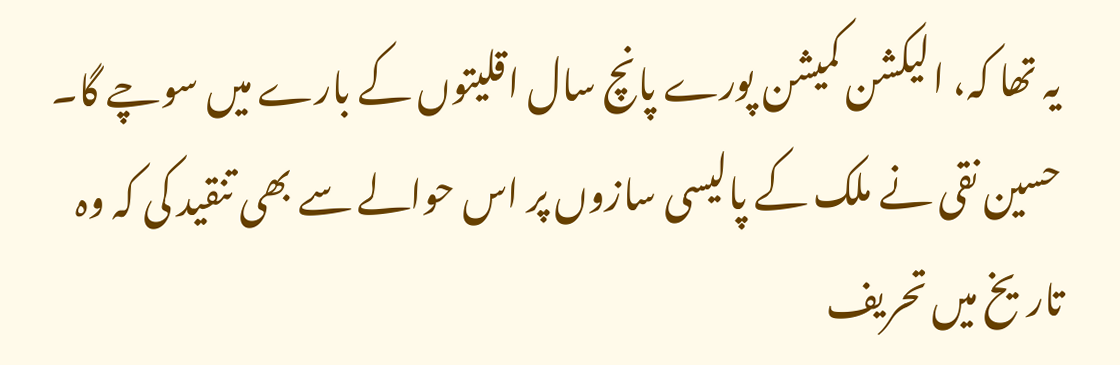یہ تھا کہ، الیکشن کمیشن پورے پانچ سال اقلیتوں کے بارے میں سوچے گا۔
حسین نقی نے ملک کے پالیسی سازوں پر اس حوالے سے بھی تنقید کی کہ وہ تاریخ میں تحریف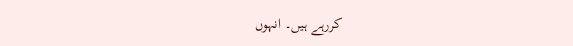کررہے ہیں۔ انہوں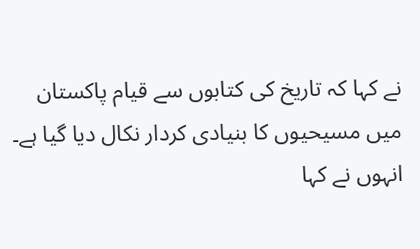نے کہا کہ تاریخ کی کتابوں سے قیام پاکستان میں مسیحیوں کا بنیادی کردار نکال دیا گیا ہے۔
انہوں نے کہا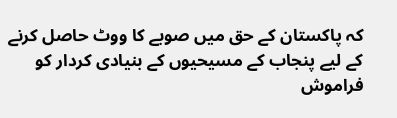کہ پاکستان کے حق میں صوبے کا ووٹ حاصل کرنے کے لیے پنجاب کے مسیحیوں کے بنیادی کردار کو فراموش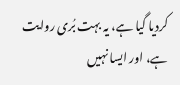کردیا گیا ہے، یہ بہت بُری روایت ہے، اور ایسا نہیں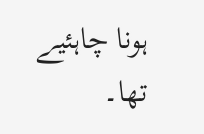ہونا چاہئیے تھا۔